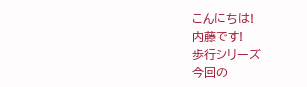こんにちは!
内藤です!
歩行シリーズ
今回の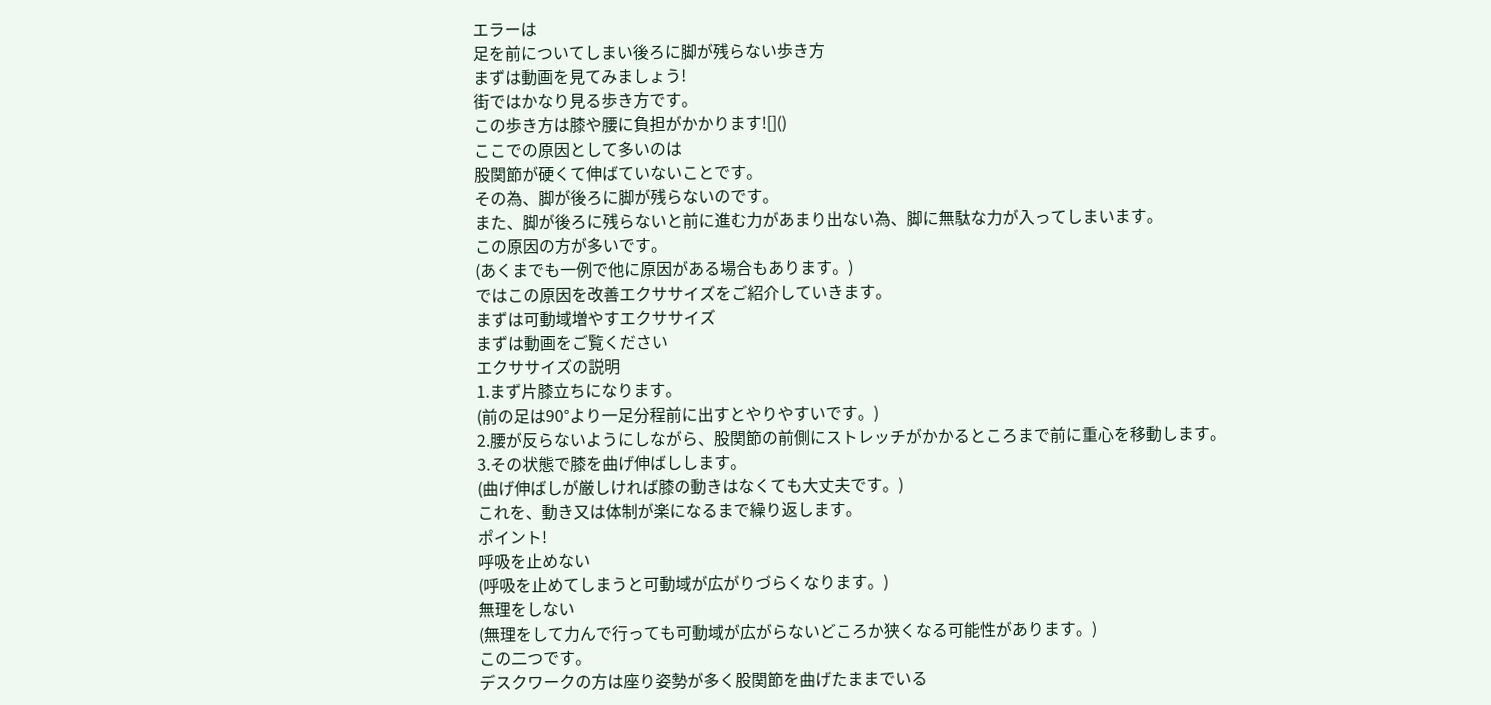エラーは
足を前についてしまい後ろに脚が残らない歩き方
まずは動画を見てみましょう!
街ではかなり見る歩き方です。
この歩き方は膝や腰に負担がかかります![]()
ここでの原因として多いのは
股関節が硬くて伸ばていないことです。
その為、脚が後ろに脚が残らないのです。
また、脚が後ろに残らないと前に進む力があまり出ない為、脚に無駄な力が入ってしまいます。
この原因の方が多いです。
(あくまでも一例で他に原因がある場合もあります。)
ではこの原因を改善エクササイズをご紹介していきます。
まずは可動域増やすエクササイズ
まずは動画をご覧ください
エクササイズの説明
1.まず片膝立ちになります。
(前の足は90°より一足分程前に出すとやりやすいです。)
2.腰が反らないようにしながら、股関節の前側にストレッチがかかるところまで前に重心を移動します。
3.その状態で膝を曲げ伸ばしします。
(曲げ伸ばしが厳しければ膝の動きはなくても大丈夫です。)
これを、動き又は体制が楽になるまで繰り返します。
ポイント!
呼吸を止めない
(呼吸を止めてしまうと可動域が広がりづらくなります。)
無理をしない
(無理をして力んで行っても可動域が広がらないどころか狭くなる可能性があります。)
この二つです。
デスクワークの方は座り姿勢が多く股関節を曲げたままでいる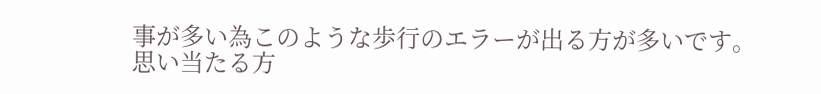事が多い為このような歩行のエラーが出る方が多いです。
思い当たる方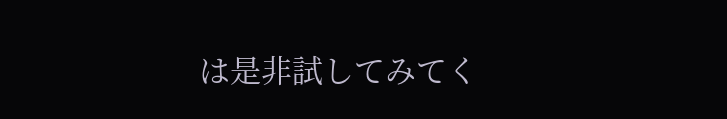は是非試してみてく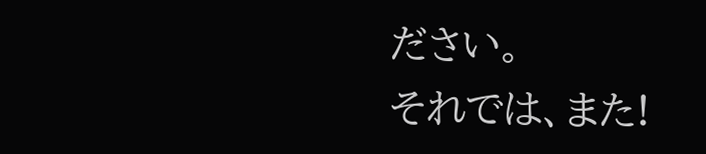ださい。
それでは、また!